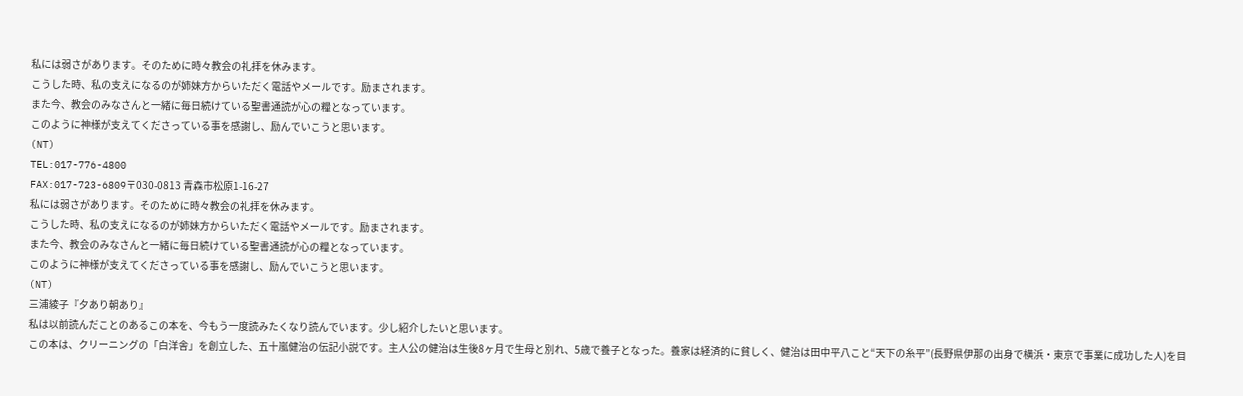私には弱さがあります。そのために時々教会の礼拝を休みます。
こうした時、私の支えになるのが姉妹方からいただく電話やメールです。励まされます。
また今、教会のみなさんと一緒に毎日続けている聖書通読が心の糧となっています。
このように神様が支えてくださっている事を感謝し、励んでいこうと思います。
(NT)
TEL:017-776-4800
FAX:017-723-6809〒030-0813 青森市松原1-16-27
私には弱さがあります。そのために時々教会の礼拝を休みます。
こうした時、私の支えになるのが姉妹方からいただく電話やメールです。励まされます。
また今、教会のみなさんと一緒に毎日続けている聖書通読が心の糧となっています。
このように神様が支えてくださっている事を感謝し、励んでいこうと思います。
(NT)
三浦綾子『夕あり朝あり』
私は以前読んだことのあるこの本を、今もう一度読みたくなり読んでいます。少し紹介したいと思います。
この本は、クリーニングの「白洋舎」を創立した、五十嵐健治の伝記小説です。主人公の健治は生後8ヶ月で生母と別れ、5歳で養子となった。養家は経済的に貧しく、健治は田中平八こと“天下の糸平”(長野県伊那の出身で横浜・東京で事業に成功した人)を目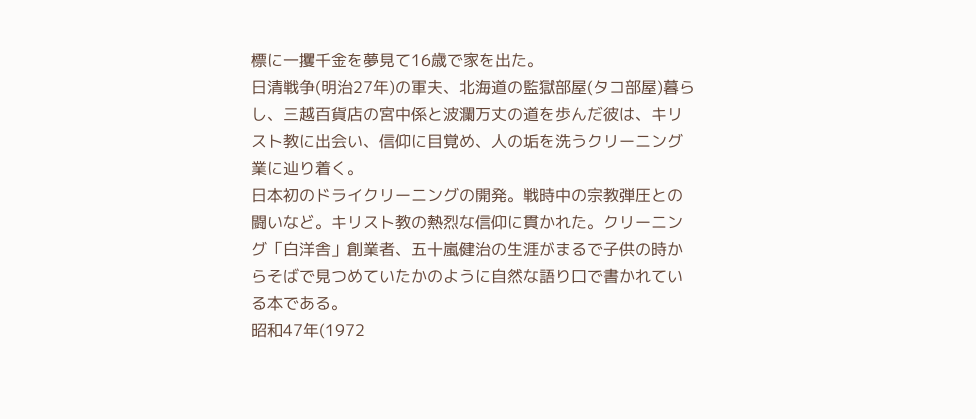標に一攫千金を夢見て16歳で家を出た。
日清戦争(明治27年)の軍夫、北海道の監獄部屋(タコ部屋)暮らし、三越百貨店の宮中係と波瀾万丈の道を歩んだ彼は、キリスト教に出会い、信仰に目覚め、人の垢を洗うクリーニング業に辿り着く。
日本初のドライクリーニングの開発。戦時中の宗教弾圧との闘いなど。キリスト教の熱烈な信仰に貫かれた。クリーニング「白洋舎」創業者、五十嵐健治の生涯がまるで子供の時からそばで見つめていたかのように自然な語り口で書かれている本である。
昭和47年(1972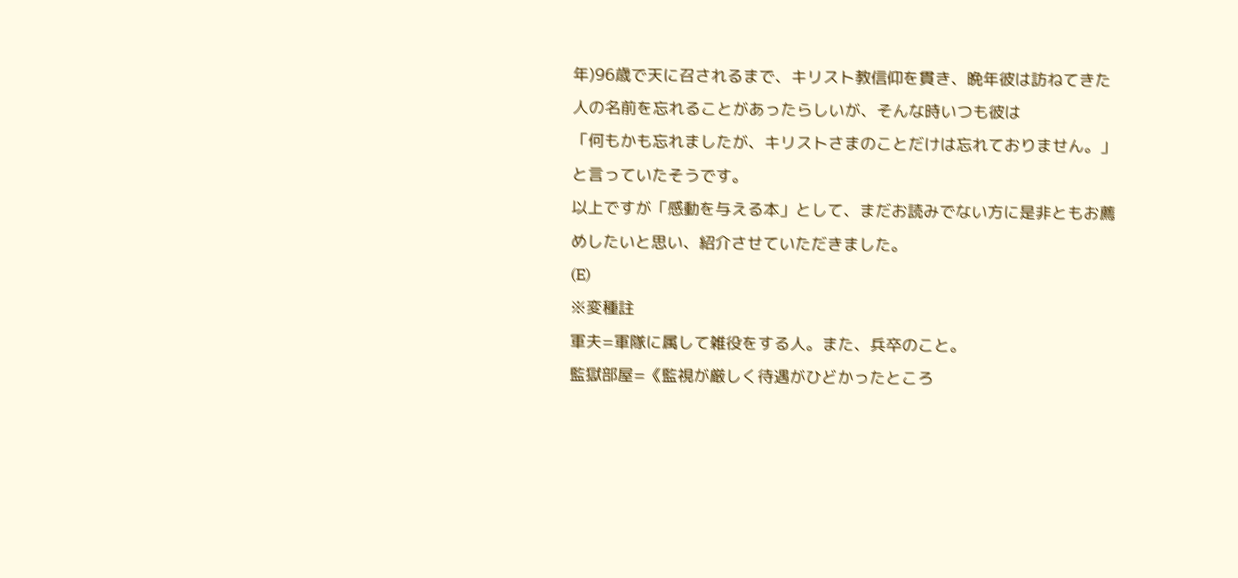年)96歳で天に召されるまで、キリスト教信仰を貫き、晩年彼は訪ねてきた人の名前を忘れることがあったらしいが、そんな時いつも彼は
「何もかも忘れましたが、キリストさまのことだけは忘れておりません。」
と言っていたそうです。
以上ですが「感動を与える本」として、まだお読みでない方に是非ともお薦めしたいと思い、紹介させていただきました。
(E)
※変種註
軍夫=軍隊に属して雑役をする人。また、兵卒のこと。
監獄部屋=《監視が厳しく待遇がひどかったところ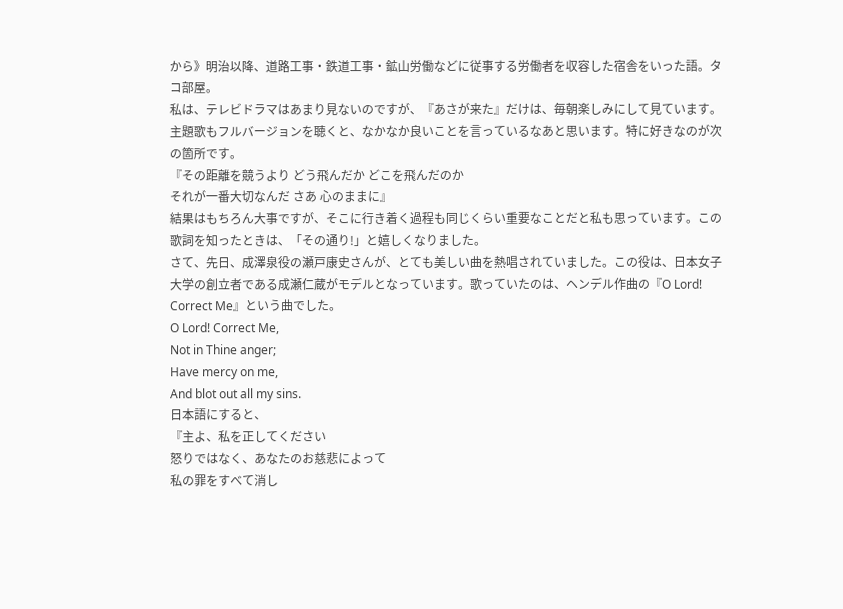から》明治以降、道路工事・鉄道工事・鉱山労働などに従事する労働者を収容した宿舎をいった語。タコ部屋。
私は、テレビドラマはあまり見ないのですが、『あさが来た』だけは、毎朝楽しみにして見ています。主題歌もフルバージョンを聴くと、なかなか良いことを言っているなあと思います。特に好きなのが次の箇所です。
『その距離を競うより どう飛んだか どこを飛んだのか
それが一番大切なんだ さあ 心のままに』
結果はもちろん大事ですが、そこに行き着く過程も同じくらい重要なことだと私も思っています。この歌詞を知ったときは、「その通り!」と嬉しくなりました。
さて、先日、成澤泉役の瀬戸康史さんが、とても美しい曲を熱唱されていました。この役は、日本女子大学の創立者である成瀬仁蔵がモデルとなっています。歌っていたのは、ヘンデル作曲の『O Lord! Correct Me』という曲でした。
O Lord! Correct Me,
Not in Thine anger;
Have mercy on me,
And blot out all my sins.
日本語にすると、
『主よ、私を正してください
怒りではなく、あなたのお慈悲によって
私の罪をすべて消し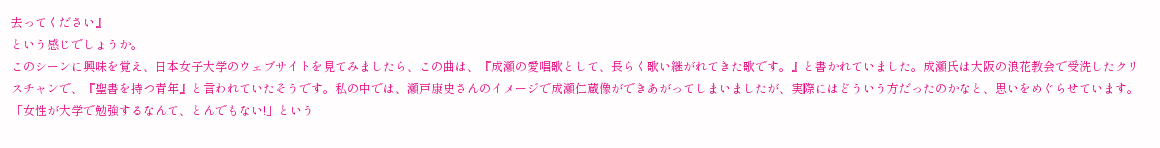去ってください』
という感じでしょうか。
このシーンに興味を覚え、日本女子大学のウェブサイトを見てみましたら、この曲は、『成瀬の愛唱歌として、長らく歌い継がれてきた歌です。』と書かれていました。成瀬氏は大阪の浪花教会で受洗したクリスチャンで、『聖書を持つ青年』と言われていたそうです。私の中では、瀬戸康史さんのイメージで成瀬仁蔵像ができあがってしまいましたが、実際にはどういう方だったのかなと、思いをめぐらせています。
「女性が大学で勉強するなんて、とんでもない!」という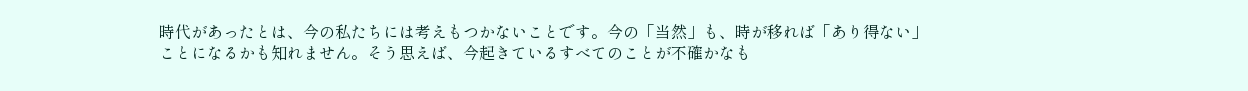時代があったとは、今の私たちには考えもつかないことです。今の「当然」も、時が移れば「あり得ない」ことになるかも知れません。そう思えば、今起きているすべてのことが不確かなも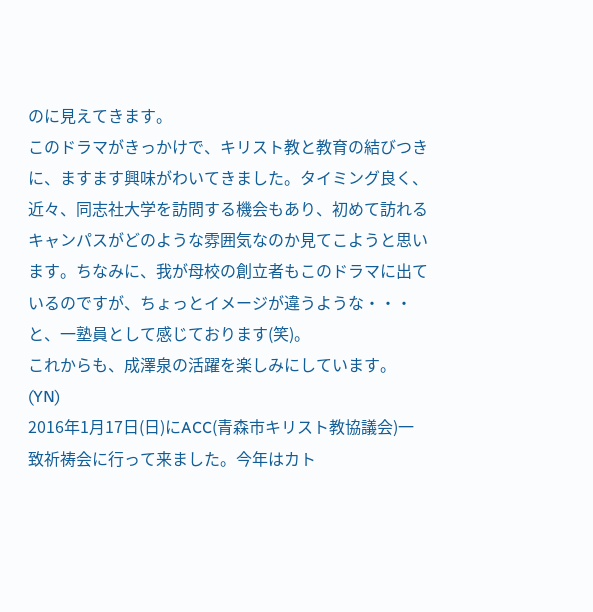のに見えてきます。
このドラマがきっかけで、キリスト教と教育の結びつきに、ますます興味がわいてきました。タイミング良く、近々、同志社大学を訪問する機会もあり、初めて訪れるキャンパスがどのような雰囲気なのか見てこようと思います。ちなみに、我が母校の創立者もこのドラマに出ているのですが、ちょっとイメージが違うような・・・と、一塾員として感じております(笑)。
これからも、成澤泉の活躍を楽しみにしています。
(YN)
2016年1月17日(日)にACC(青森市キリスト教協議会)一致祈祷会に行って来ました。今年はカト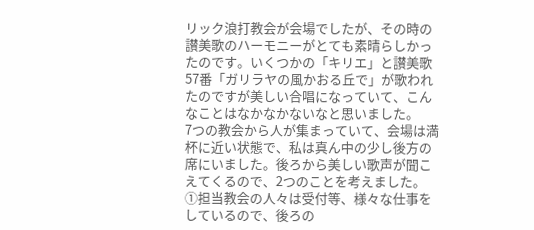リック浪打教会が会場でしたが、その時の讃美歌のハーモニーがとても素晴らしかったのです。いくつかの「キリエ」と讃美歌57番「ガリラヤの風かおる丘で」が歌われたのですが美しい合唱になっていて、こんなことはなかなかないなと思いました。
7つの教会から人が集まっていて、会場は満杯に近い状態で、私は真ん中の少し後方の席にいました。後ろから美しい歌声が聞こえてくるので、2つのことを考えました。
①担当教会の人々は受付等、様々な仕事をしているので、後ろの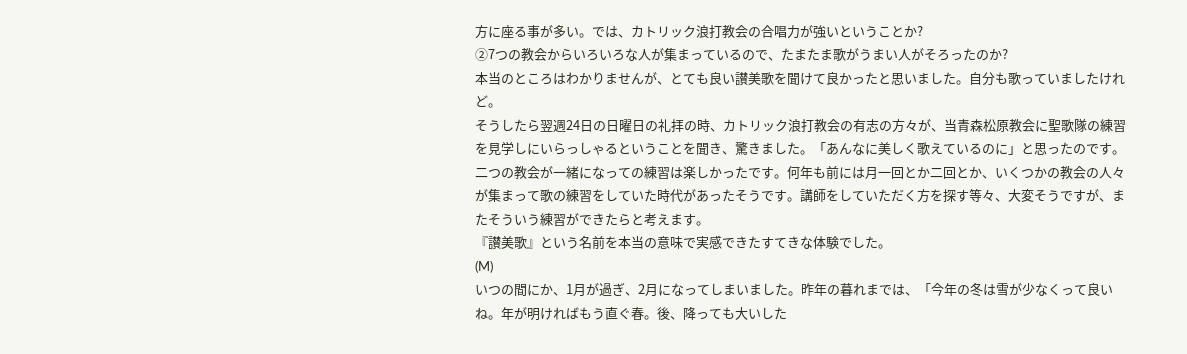方に座る事が多い。では、カトリック浪打教会の合唱力が強いということか?
②7つの教会からいろいろな人が集まっているので、たまたま歌がうまい人がそろったのか?
本当のところはわかりませんが、とても良い讃美歌を聞けて良かったと思いました。自分も歌っていましたけれど。
そうしたら翌週24日の日曜日の礼拝の時、カトリック浪打教会の有志の方々が、当青森松原教会に聖歌隊の練習を見学しにいらっしゃるということを聞き、驚きました。「あんなに美しく歌えているのに」と思ったのです。
二つの教会が一緒になっての練習は楽しかったです。何年も前には月一回とか二回とか、いくつかの教会の人々が集まって歌の練習をしていた時代があったそうです。講師をしていただく方を探す等々、大変そうですが、またそういう練習ができたらと考えます。
『讃美歌』という名前を本当の意味で実感できたすてきな体験でした。
(M)
いつの間にか、1月が過ぎ、2月になってしまいました。昨年の暮れまでは、「今年の冬は雪が少なくって良いね。年が明ければもう直ぐ春。後、降っても大いした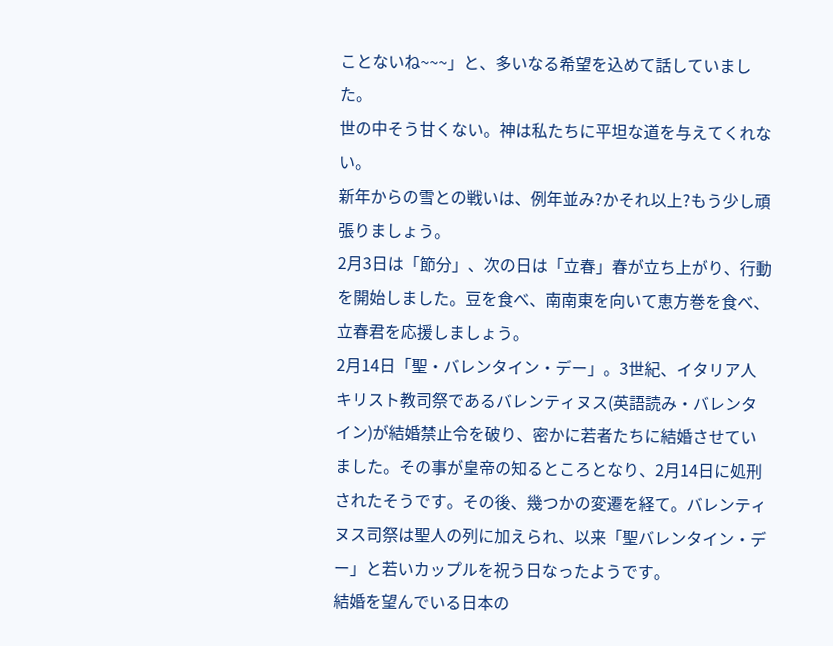ことないね~~~」と、多いなる希望を込めて話していました。
世の中そう甘くない。神は私たちに平坦な道を与えてくれない。
新年からの雪との戦いは、例年並み?かそれ以上?もう少し頑張りましょう。
2月3日は「節分」、次の日は「立春」春が立ち上がり、行動を開始しました。豆を食べ、南南東を向いて恵方巻を食べ、立春君を応援しましょう。
2月14日「聖・バレンタイン・デー」。3世紀、イタリア人キリスト教司祭であるバレンティヌス(英語読み・バレンタイン)が結婚禁止令を破り、密かに若者たちに結婚させていました。その事が皇帝の知るところとなり、2月14日に処刑されたそうです。その後、幾つかの変遷を経て。バレンティヌス司祭は聖人の列に加えられ、以来「聖バレンタイン・デー」と若いカップルを祝う日なったようです。
結婚を望んでいる日本の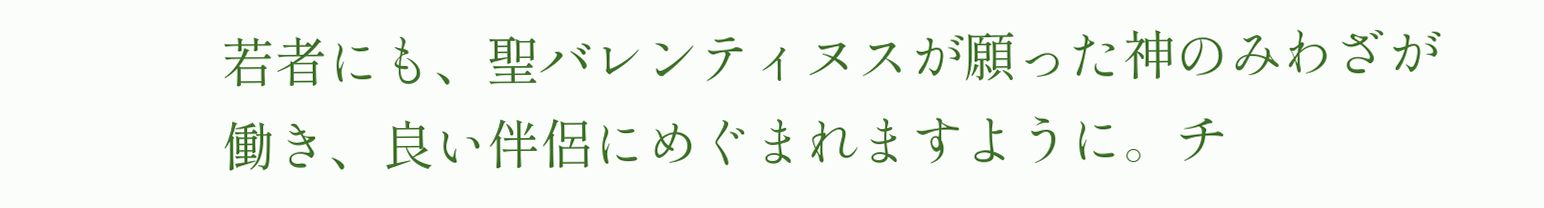若者にも、聖バレンティヌスが願った神のみわざが働き、良い伴侶にめぐまれますように。チ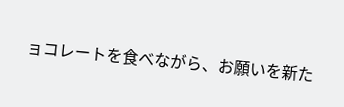ョコレートを食べながら、お願いを新た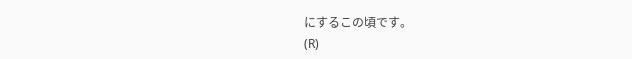にするこの頃です。
(R)